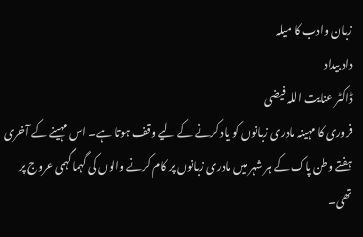زبان وادب کا میلہ
داد بیداد
ڈاکٹر عنایت اللہ فیضی
فروری کا مہینہ مادری زبانوں کو یاد کرنے کے لیے وقف ہوتا ہے۔ اس مہینے کے آخری ہفتے وطن پاک کے ہر شہر میں مادری زبانوں پر کام کرنے والوں کی گہماگہمی عروج پر تھی۔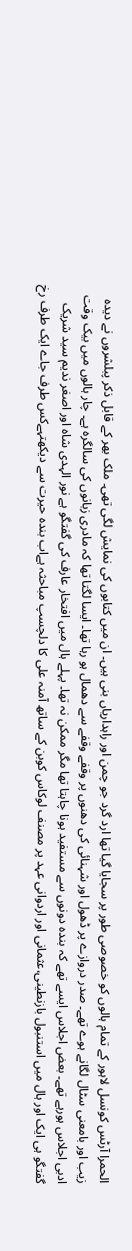الحمرا آرٹس کونسل لاہور کے تمام ہالوں کو خصوصی طور پر سجایا گیا تھا ارد گرد جو چمن اور راہداریاں بنی ہیں۔ ان میں کتابوں کی نمایش لگی تھی۔ ملک بھر کے قابل ذکر پبلشروں نے دیدہ زیب اور بامعنی سٹال لگانے ہوے تھے۔ صدر دروازے پر ڈھول اور شہنائی کی دھنوں پر وقفے وقفے سے دھمال ہو رہا تھا۔ ایسا لگتا تھا کہ مادری زبانوں کی سالگرہ ہے۔ چار ہالوں میں بیک وقت ادبی اجلاس ہورہے تھے۔ بعض اجلاس ایسے تھے کہ بندہ دونوں سے مستفید ہونا چاہتا تھا مگر ممکن نہ تھا۔ پہلے ہال میں افتخار عارف کی گفتگو ہے نور الہدی شاہ اور اصغر ندیم سید شریک گفتگو ہی ایک اور ہال میں استنبول بازنطینی،عثمانی اور اردوانی عہد پر مصنف لوکاس کوبن کے ساتھ آمنہ علی کا دلچسپ مباحثہ ہےاب بندہ حیرت سے دیکھتہےکس طرف جاے ایک طرف رخ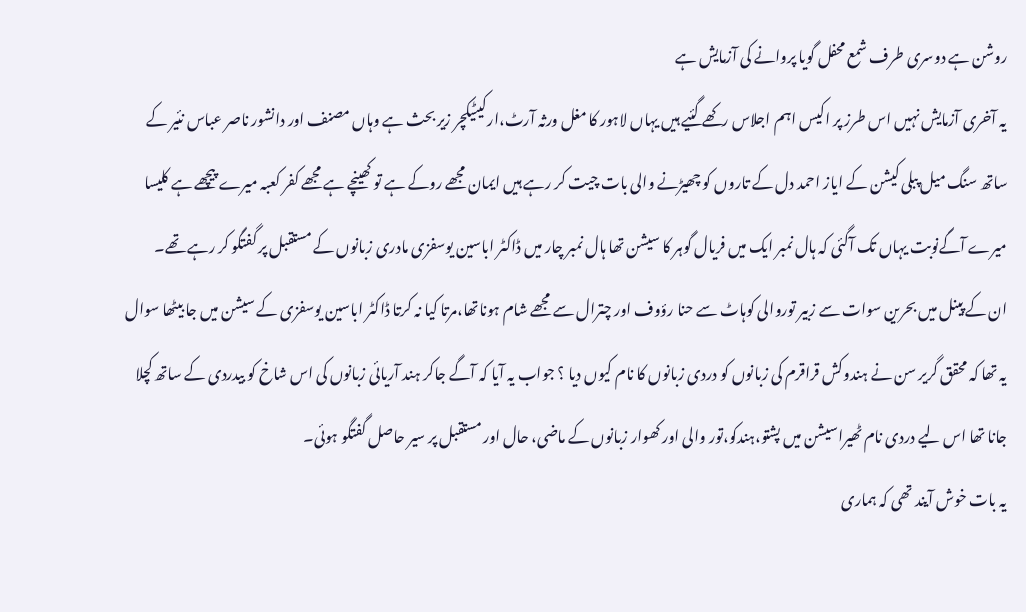روشن ہے دوسری طرف شمع محفل گویا پروانے کی آزمایش ہے
یہ آخری آزمایش نہیں اس طرز پر اکیس اہم اجلاس رکھے گئیے ہیں یہاں لاہور کا مغل ورثہ آرٹ،ارکیٹیکچر زیر بحث ہے وہاں مصنف اور دانشور ناصر عباس نئیر کے ساتھ سنگ میل پبلی کیشن کے ایاز احمد دل کے تاروں کو چھیڑنے والی بات چیت کر رہے ہیں ایمان مجھے روکے ہے تو کھینچے ہے مجھے کفر کعبہ میرے پیچھے ہے کلیسا میرے آگےنوبت یہاں تک آگئی کہ ہال نمبر ایک میں فریال گوہر کا سیشن تھا ہال نمبر چار میں ڈاکٹر اباسین یوسفزی مادری زبانوں کے مستقبل پر گفتگو کر رہے تھے۔
ان کے پینل میں بحرین سوات سے زبیر توروالی کوہاٹ سے حنا رؤوف اور چترال سے مجھے شام ہوناتھا،مرتا کیا نہ کرتا ڈاکٹر اباسین یوسفزی کے سیشن میں جا بیٹھا سوال یہ تھا کہ محقق گریر سن نے ہندوکش قراقرم کی زبانوں کو دردی زبانوں کا نام کیوں دیا ؟ جواب یہ آیا کہ آگے جاکر ہند آریائی زبانوں کی اس شاخ کو بیدردی کے ساتھ کچلا جانا تھا اس لیے دردی نام ٹھیراسیشن میں پشتو،ہندکو،تور والی اور کھوار زبانوں کے ماضی، حال اور مستقبل پر سیر حاصل گفتگو ہوئی۔
یہ بات خوش آیند تھی کہ ہماری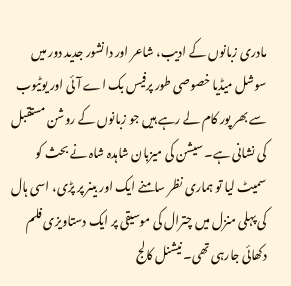مادری زبانوں کے ادیب، شاعر اور دانشور جدید دور میں سوشل میڈیا خصوصی طور پرفیس بک اے آئی اور یوٹیوب سے بھر پور کام لے رہے ہیں جو زبانوں کے روشن مستقبل کی نشانی ہے۔ سیشن کی میزبان شاہدہ شاہ نے بحث کو سمیٹ لیا تو ہماری نظر سامنے ایک اور بینر پر پڑی، اسی ہال کی پہلی منزل میں چترال کی موسیقی پر ایک دستاویزی فلم دکھائی جارہی تھی۔ نیشنل کالج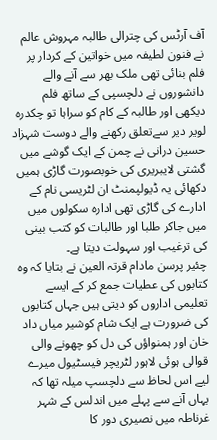آف آرٹس کی چترالی طالبہ مہروش عالم نے فنون لطیفہ میں خواتین کے کردار پر فلم بنائی تھی ملک بھر سے آنے والے دانشوروں نے دلچسپی کے ساتھ فلم دیکھی اور طالبہ کے کام کو سراہا تو چکدرہ لویر دیر سےتعلق رکھنے والے دوست شہزاد حسین درانی نے چمن کے ایک گوشے میں گشتی لایبریری کی خوبصورت گاڑی ہمیں دکھائی یہ ڈیولپمنٹ ان لٹریسی نام کے ادارے کی گاڑی تھی ادارہ سکولوں میں میں جاکر طلبا اور طالبات کو کتب بینی کی ترغیب اور سہولت دیتا ہے۔
چئیر پرسن مادام قرتہ العین نے بتایا کہ وہ کتابوں کی عطیات جمع کر کے ایسے تعلیمی اداروں کو دیتی ہیں جہاں کتابوں کی ضرورت ہے ایک شام کوشیر میاں داد خان اور ہمنواؤں کی دل کو چھونے والی قوالی ہوئی لاہور لٹریچر فیسٹیول میرے لیے اس لحاظ سے دلچسپ میلہ تھا کہ یہاں آنے سے پہلے میں اندلس کے شہر غرناطہ میں نصیری دور کا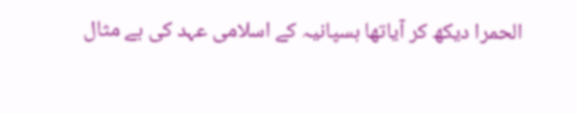الحمرا دیکھ کر آیاتھا ہسپانیہ کے اسلامی عہد کی بے مثال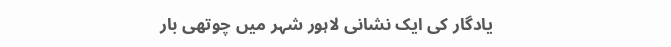یادگار کی ایک نشانی لاہور شہر میں چوتھی بار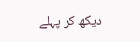دیکھ کر پہلے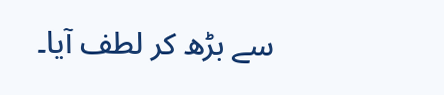سے بڑھ کر لطف آیا۔